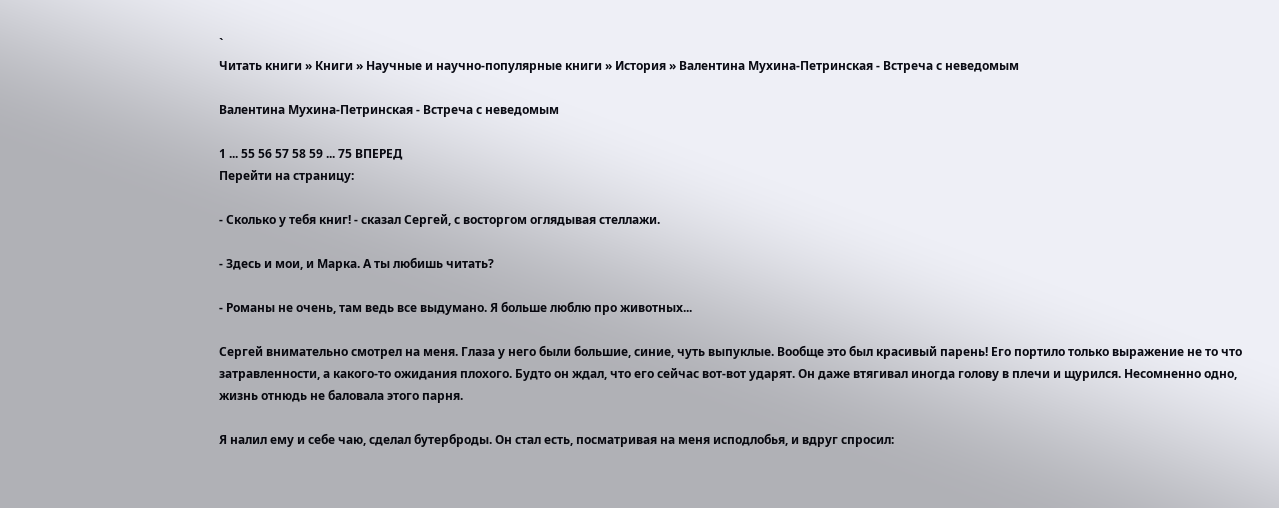`
Читать книги » Книги » Научные и научно-популярные книги » История » Валентина Мухина-Петринская - Встреча с неведомым

Валентина Мухина-Петринская - Встреча с неведомым

1 ... 55 56 57 58 59 ... 75 ВПЕРЕД
Перейти на страницу:

- Сколько у тебя книг! - сказал Сергей, с восторгом оглядывая стеллажи.

- Здесь и мои, и Марка. А ты любишь читать?

- Романы не очень, там ведь все выдумано. Я больше люблю про животных...

Сергей внимательно смотрел на меня. Глаза у него были большие, синие, чуть выпуклые. Вообще это был красивый парень! Его портило только выражение не то что затравленности, а какого-то ожидания плохого. Будто он ждал, что его сейчас вот-вот ударят. Он даже втягивал иногда голову в плечи и щурился. Несомненно одно, жизнь отнюдь не баловала этого парня.

Я налил ему и себе чаю, сделал бутерброды. Он стал есть, посматривая на меня исподлобья, и вдруг спросил: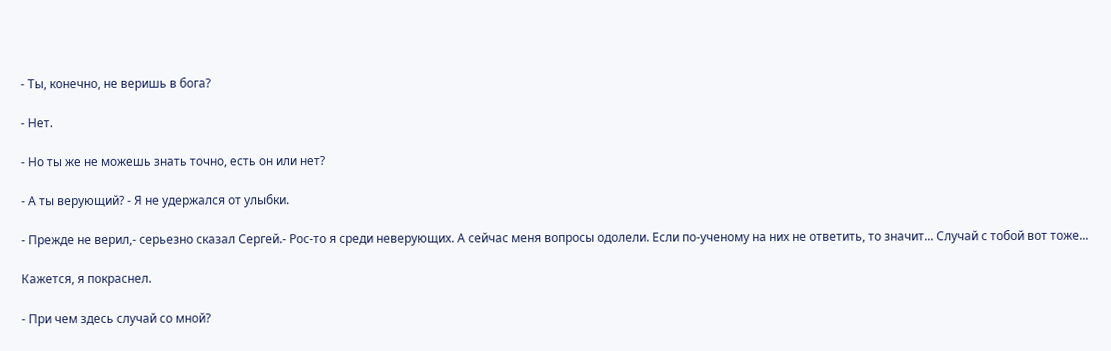- Ты, конечно, не веришь в бога?

- Нет.

- Но ты же не можешь знать точно, есть он или нет?

- А ты верующий? - Я не удержался от улыбки.

- Прежде не верил,- серьезно сказал Сергей.- Рос-то я среди неверующих. А сейчас меня вопросы одолели. Если по-ученому на них не ответить, то значит... Случай с тобой вот тоже...

Кажется, я покраснел.

- При чем здесь случай со мной?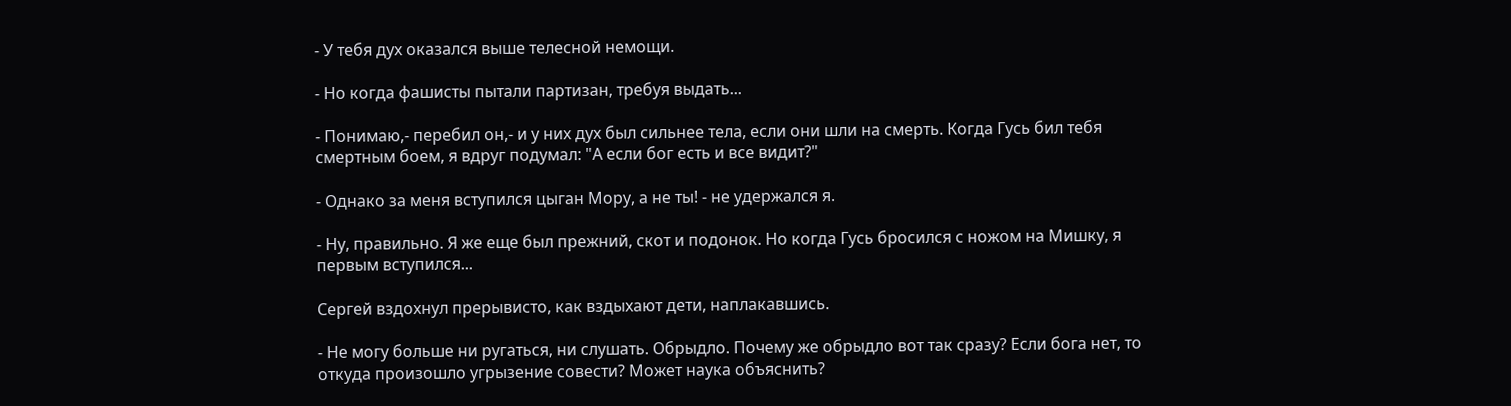- У тебя дух оказался выше телесной немощи.

- Но когда фашисты пытали партизан, требуя выдать...

- Понимаю,- перебил он,- и у них дух был сильнее тела, если они шли на смерть. Когда Гусь бил тебя смертным боем, я вдруг подумал: "А если бог есть и все видит?"

- Однако за меня вступился цыган Мору, а не ты! - не удержался я.

- Ну, правильно. Я же еще был прежний, скот и подонок. Но когда Гусь бросился с ножом на Мишку, я первым вступился...

Сергей вздохнул прерывисто, как вздыхают дети, наплакавшись.

- Не могу больше ни ругаться, ни слушать. Обрыдло. Почему же обрыдло вот так сразу? Если бога нет, то откуда произошло угрызение совести? Может наука объяснить?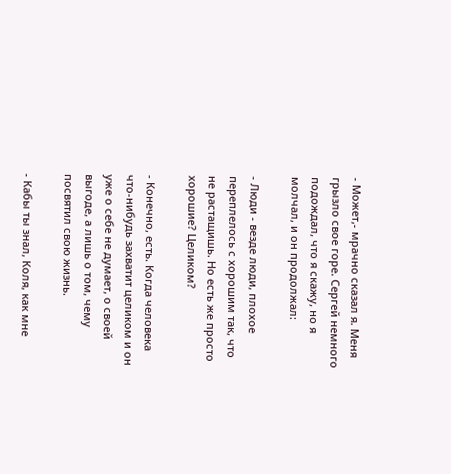- Может,- мрачно сказал я. Меня грызло свое горе. Сергей немного подождал, что я скажу, но я молчал, и он продолжал:

- Люди - везде люди, плохое переплелось с хорошим так, что не растащишь. Но есть же просто хорошие? Целиком?

- Конечно, есть. Когда человека что-нибудь захватит целиком и он уже о себе не думает, о своей выгоде, а лишь о том, чему посвятил свою жизнь.

- Кабы ты знал, Коля, как мне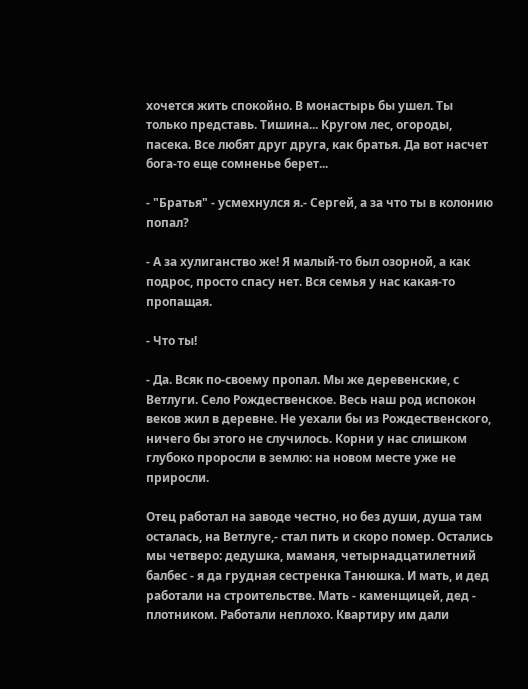хочется жить спокойно. В монастырь бы ушел. Ты только представь. Тишина... Кругом лес, огороды, пасека. Все любят друг друга, как братья. Да вот насчет бога-то еще сомненье берет...

- "Братья" - усмехнулся я.- Сергей, а за что ты в колонию попал?

- А за хулиганство же! Я малый-то был озорной, а как подрос, просто спасу нет. Вся семья у нас какая-то пропащая.

- Что ты!

- Да. Всяк по-своему пропал. Мы же деревенские, с Ветлуги. Село Рождественское. Весь наш род испокон веков жил в деревне. Не уехали бы из Рождественского, ничего бы этого не случилось. Корни у нас слишком глубоко проросли в землю: на новом месте уже не приросли.

Отец работал на заводе честно, но без души, душа там осталась, на Ветлуге,- стал пить и скоро помер. Остались мы четверо: дедушка, маманя, четырнадцатилетний балбес - я да грудная сестренка Танюшка. И мать, и дед работали на строительстве. Мать - каменщицей, дед - плотником. Работали неплохо. Квартиру им дали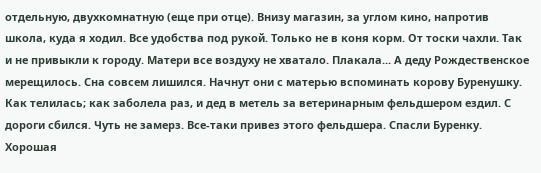отдельную, двухкомнатную (еще при отце). Внизу магазин, за углом кино, напротив школа, куда я ходил. Все удобства под рукой. Только не в коня корм. От тоски чахли. Так и не привыкли к городу. Матери все воздуху не хватало. Плакала... А деду Рождественское мерещилось. Сна совсем лишился. Начнут они с матерью вспоминать корову Буренушку. Как телилась; как заболела раз, и дед в метель за ветеринарным фельдшером ездил. С дороги сбился. Чуть не замерз. Все-таки привез этого фельдшера. Спасли Буренку. Хорошая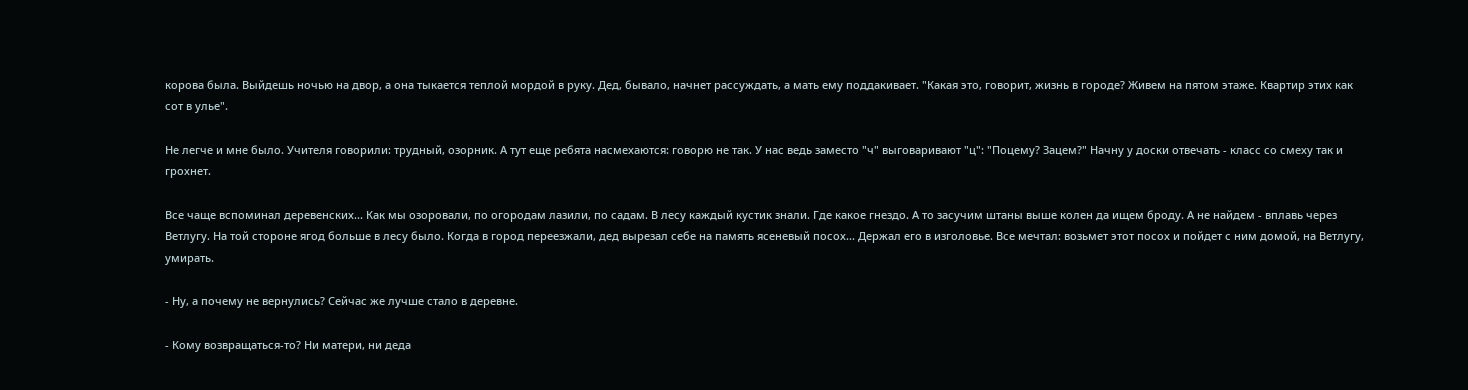корова была. Выйдешь ночью на двор, а она тыкается теплой мордой в руку. Дед, бывало, начнет рассуждать, а мать ему поддакивает. "Какая это, говорит, жизнь в городе? Живем на пятом этаже. Квартир этих как сот в улье".

Не легче и мне было. Учителя говорили: трудный, озорник. А тут еще ребята насмехаются: говорю не так. У нас ведь заместо "ч" выговаривают "ц": "Поцему? Зацем?" Начну у доски отвечать - класс со смеху так и грохнет.

Все чаще вспоминал деревенских... Как мы озоровали, по огородам лазили, по садам. В лесу каждый кустик знали. Где какое гнездо. А то засучим штаны выше колен да ищем броду. А не найдем - вплавь через Ветлугу. На той стороне ягод больше в лесу было. Когда в город переезжали, дед вырезал себе на память ясеневый посох... Держал его в изголовье. Все мечтал: возьмет этот посох и пойдет с ним домой, на Ветлугу, умирать.

- Ну, а почему не вернулись? Сейчас же лучше стало в деревне.

- Кому возвращаться-то? Ни матери, ни деда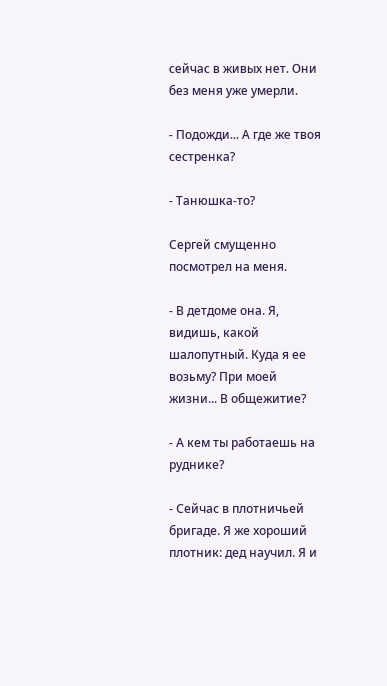сейчас в живых нет. Они без меня уже умерли.

- Подожди... А где же твоя сестренка?

- Танюшка-то?

Сергей смущенно посмотрел на меня.

- В детдоме она. Я, видишь, какой шалопутный. Куда я ее возьму? При моей жизни... В общежитие?

- А кем ты работаешь на руднике?

- Сейчас в плотничьей бригаде. Я же хороший плотник: дед научил. Я и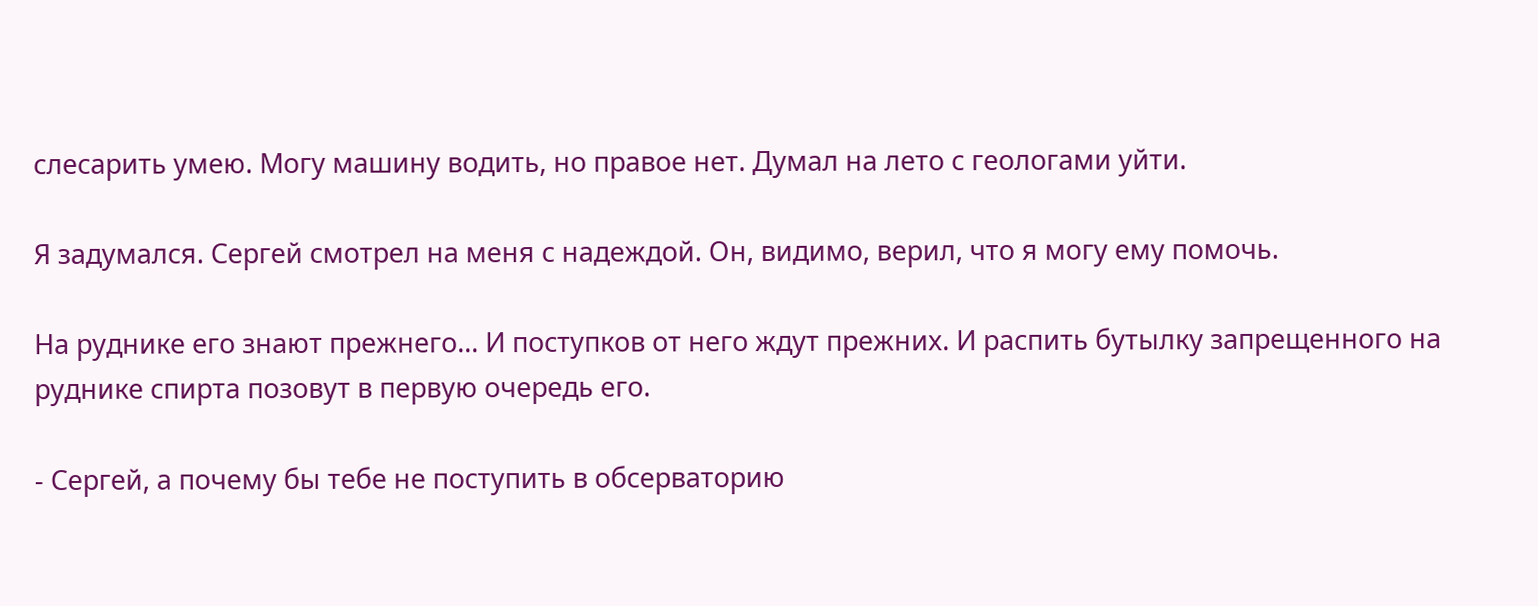слесарить умею. Могу машину водить, но правое нет. Думал на лето с геологами уйти.

Я задумался. Сергей смотрел на меня с надеждой. Он, видимо, верил, что я могу ему помочь.

На руднике его знают прежнего... И поступков от него ждут прежних. И распить бутылку запрещенного на руднике спирта позовут в первую очередь его.

- Сергей, а почему бы тебе не поступить в обсерваторию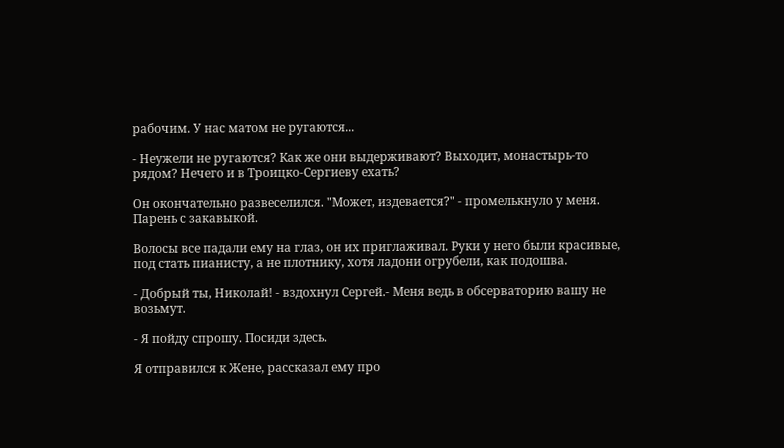рабочим. У нас матом не ругаются...

- Неужели не ругаются? Как же они выдерживают? Выходит, монастырь-то рядом? Нечего и в Троицко-Сергиеву ехать?

Он окончательно развеселился. "Может, издевается?" - промелькнуло у меня. Парень с закавыкой.

Волосы все падали ему на глаз, он их приглаживал. Руки у него были красивые, под стать пианисту, а не плотнику, хотя ладони огрубели, как подошва.

- Добрый ты, Николай! - вздохнул Сергей.- Меня ведь в обсерваторию вашу не возьмут.

- Я пойду спрошу. Посиди здесь.

Я отправился к Жене, рассказал ему про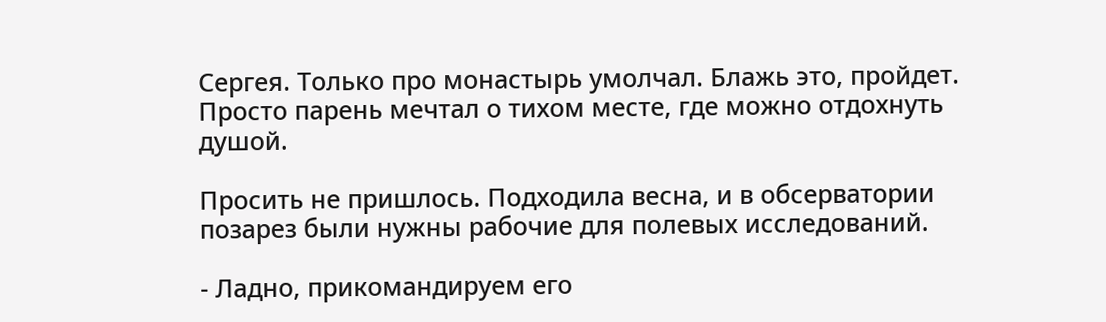Сергея. Только про монастырь умолчал. Блажь это, пройдет. Просто парень мечтал о тихом месте, где можно отдохнуть душой.

Просить не пришлось. Подходила весна, и в обсерватории позарез были нужны рабочие для полевых исследований.

- Ладно, прикомандируем его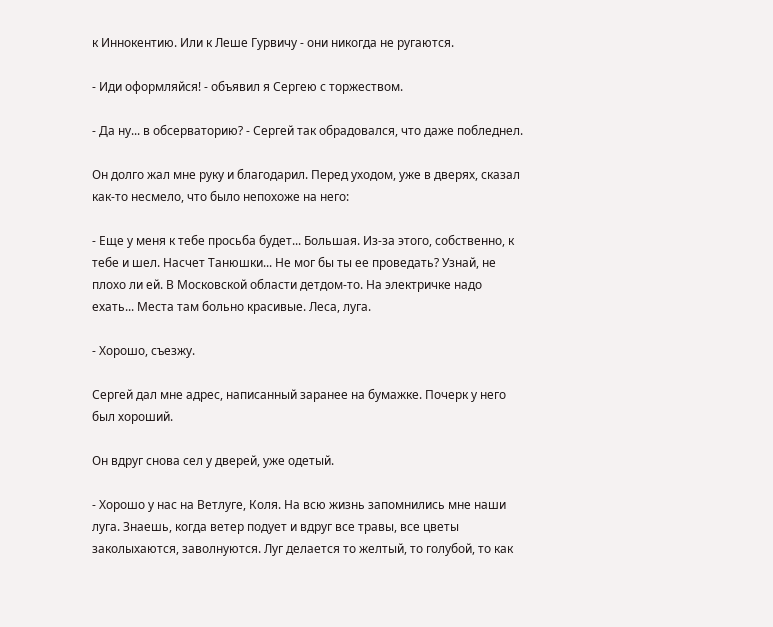к Иннокентию. Или к Леше Гурвичу - они никогда не ругаются.

- Иди оформляйся! - объявил я Сергею с торжеством.

- Да ну... в обсерваторию? - Сергей так обрадовался, что даже побледнел.

Он долго жал мне руку и благодарил. Перед уходом, уже в дверях, сказал как-то несмело, что было непохоже на него:

- Еще у меня к тебе просьба будет... Большая. Из-за этого, собственно, к тебе и шел. Насчет Танюшки... Не мог бы ты ее проведать? Узнай, не плохо ли ей. В Московской области детдом-то. На электричке надо ехать... Места там больно красивые. Леса, луга.

- Хорошо, съезжу.

Сергей дал мне адрес, написанный заранее на бумажке. Почерк у него был хороший.

Он вдруг снова сел у дверей, уже одетый.

- Хорошо у нас на Ветлуге, Коля. На всю жизнь запомнились мне наши луга. Знаешь, когда ветер подует и вдруг все травы, все цветы заколыхаются, заволнуются. Луг делается то желтый, то голубой, то как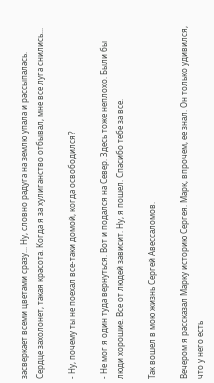засверкает всеми цветами сразу... Ну, словно радуга на землю упала и рассыпалась. Сердце захолонет, такая красота. Когда я за хулиганство отбывал, мне все луга снились...

- Ну, почему ты не поехал все-таки домой, когда освободился?

- Не мог я один туда вернуться. Вот и подался на Север. Здесь тоже неплохо. Были бы люди хорошие. Все от людей зависит. Ну, я пошел. Спасибо тебе за все.

Так вошел в мою жизнь Сергей Авессаломов.

Вечером я рассказал Марку историю Сергея. Марк, впрочем, ее знал. Он только удивился, что у него есть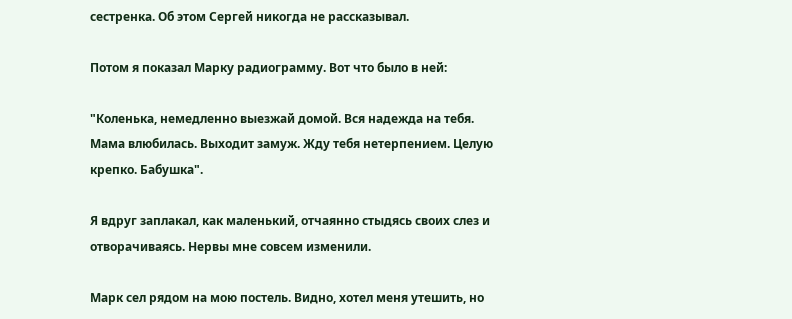сестренка. Об этом Сергей никогда не рассказывал.

Потом я показал Марку радиограмму. Вот что было в ней:

"Коленька, немедленно выезжай домой. Вся надежда на тебя. Мама влюбилась. Выходит замуж. Жду тебя нетерпением. Целую крепко. Бабушка".

Я вдруг заплакал, как маленький, отчаянно стыдясь своих слез и отворачиваясь. Нервы мне совсем изменили.

Марк сел рядом на мою постель. Видно, хотел меня утешить, но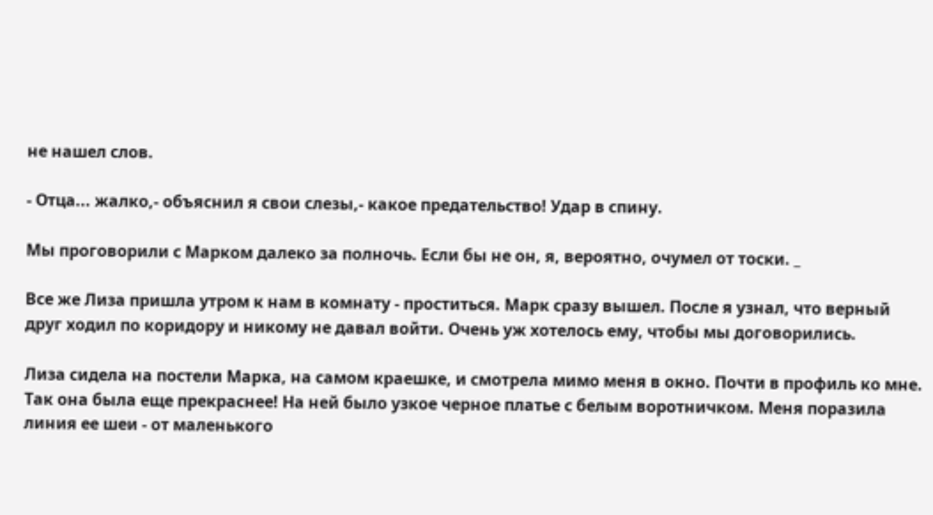не нашел слов.

- Отца... жалко,- объяснил я свои слезы,- какое предательство! Удар в спину.

Мы проговорили с Марком далеко за полночь. Если бы не он, я, вероятно, очумел от тоски. _

Все же Лиза пришла утром к нам в комнату - проститься. Марк сразу вышел. После я узнал, что верный друг ходил по коридору и никому не давал войти. Очень уж хотелось ему, чтобы мы договорились.

Лиза сидела на постели Марка, на самом краешке, и смотрела мимо меня в окно. Почти в профиль ко мне. Так она была еще прекраснее! На ней было узкое черное платье с белым воротничком. Меня поразила линия ее шеи - от маленького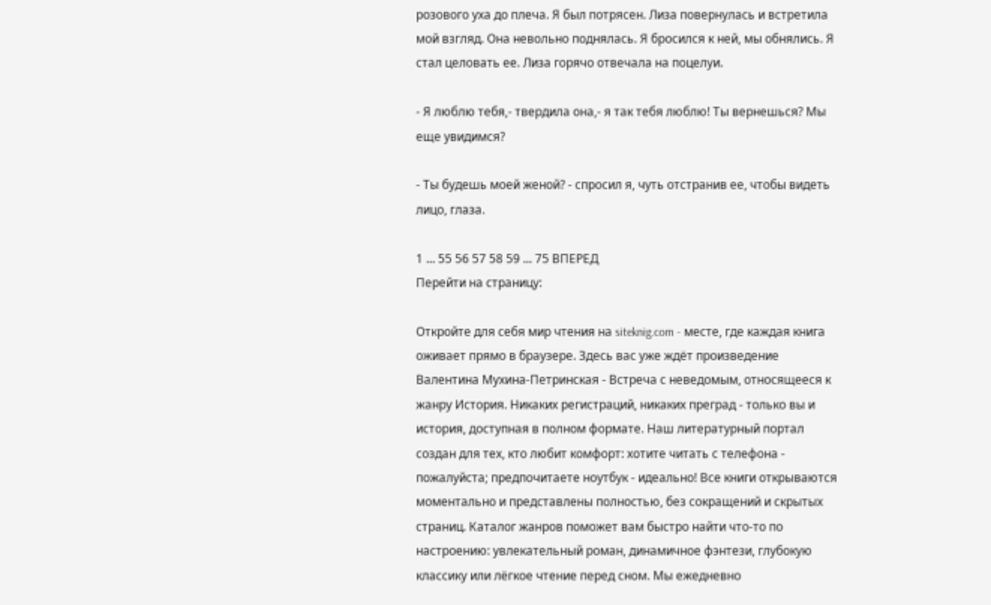розового уха до плеча. Я был потрясен. Лиза повернулась и встретила мой взгляд. Она невольно поднялась. Я бросился к ней, мы обнялись. Я стал целовать ее. Лиза горячо отвечала на поцелуи.

- Я люблю тебя,- твердила она,- я так тебя люблю! Ты вернешься? Мы еще увидимся?

- Ты будешь моей женой? - спросил я, чуть отстранив ее, чтобы видеть лицо, глаза.

1 ... 55 56 57 58 59 ... 75 ВПЕРЕД
Перейти на страницу:

Откройте для себя мир чтения на siteknig.com - месте, где каждая книга оживает прямо в браузере. Здесь вас уже ждёт произведение Валентина Мухина-Петринская - Встреча с неведомым, относящееся к жанру История. Никаких регистраций, никаких преград - только вы и история, доступная в полном формате. Наш литературный портал создан для тех, кто любит комфорт: хотите читать с телефона - пожалуйста; предпочитаете ноутбук - идеально! Все книги открываются моментально и представлены полностью, без сокращений и скрытых страниц. Каталог жанров поможет вам быстро найти что-то по настроению: увлекательный роман, динамичное фэнтези, глубокую классику или лёгкое чтение перед сном. Мы ежедневно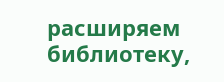расширяем библиотеку,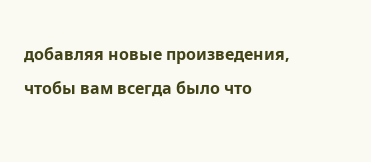добавляя новые произведения, чтобы вам всегда было что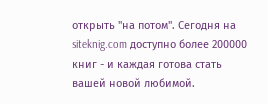открыть "на потом". Сегодня на siteknig.com доступно более 200000 книг - и каждая готова стать вашей новой любимой.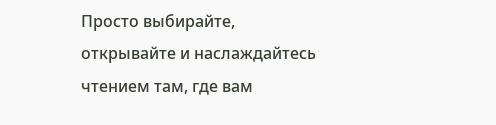Просто выбирайте, открывайте и наслаждайтесь чтением там, где вам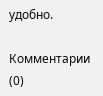удобно.

Комментарии (0)